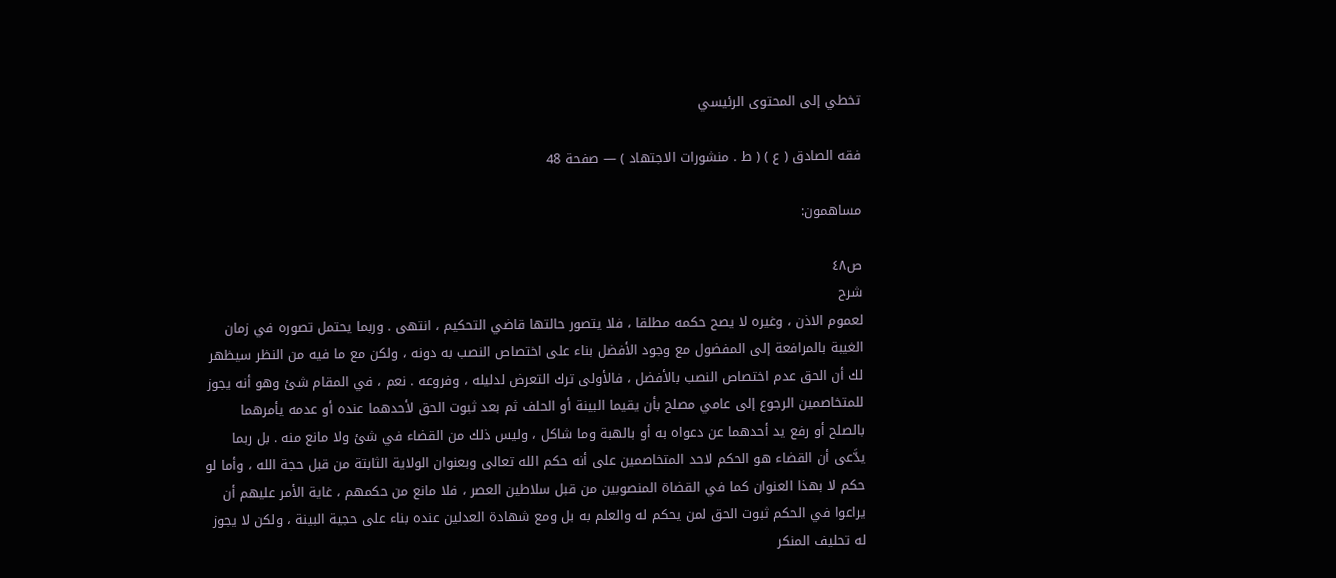تخطي إلى المحتوى الرئيسي

فقه الصادق ( ع ) ( ط . منشورات الاجتهاد ) — صفحة 48

مساهمون:

ص٤٨
شرح
لعموم الاذن ، وغيره لا يصح حكمه مطلقا ، فلا يتصور حالتها قاضي التحكيم ، انتهى . وربما يحتمل تصوره في زمان الغيبة بالمرافعة إلى المفضول مع وجود الأفضل بناء على اختصاص النصب به دونه ، ولكن مع ما فيه من النظر سيظهر لك أن الحق عدم اختصاص النصب بالأفضل ، فالأولى ترك التعرض لدليله ، وفروعه . نعم ، في المقام شئ وهو أنه يجوز للمتخاصمين الرجوع إلى عامي مصلح بأن يقيما البينة أو الحلف ثم بعد ثبوت الحق لأحدهما عنده أو عدمه يأمرهما بالصلح أو رفع يد أحدهما عن دعواه به أو بالهبة وما شاكل ، وليس ذلك من القضاء في شئ ولا مانع منه . بل ربما يدَّعى أن القضاء هو الحكم لاحد المتخاصمين على أنه حكم الله تعالى وبعنوان الولاية الثابتة من قبل حجة الله ، وأما لو حكم لا بهذا العنوان كما في القضاة المنصوبين من قبل سلاطين العصر ، فلا مانع من حكمهم ، غاية الأمر عليهم أن يراعوا في الحكم ثبوت الحق لمن يحكم له والعلم به بل ومع شهادة العدلين عنده بناء على حجية البينة ، ولكن لا يجوز له تحليف المنكر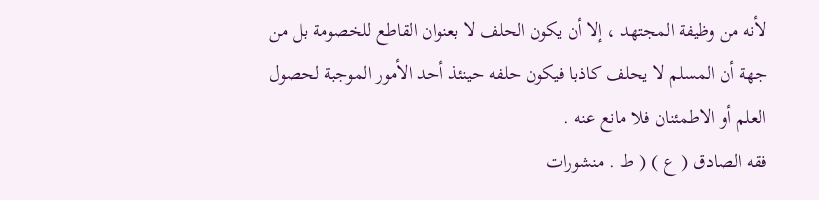لأنه من وظيفة المجتهد ، إلا أن يكون الحلف لا بعنوان القاطع للخصومة بل من جهة أن المسلم لا يحلف كاذبا فيكون حلفه حينئذ أحد الأمور الموجبة لحصول العلم أو الاطمئنان فلا مانع عنه .
فقه الصادق ( ع ) ( ط . منشورات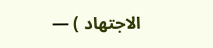الاجتهاد ) —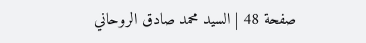صفحة 48 | السيد محمد صادق الروحاني